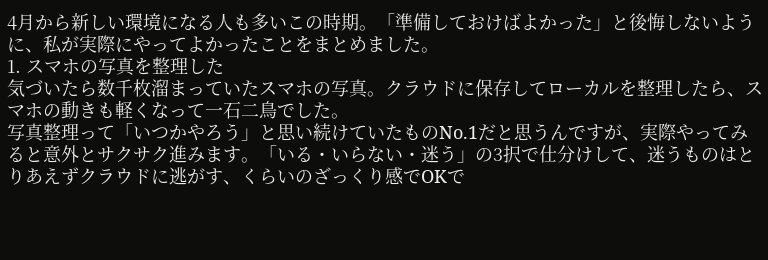4月から新しい環境になる人も多いこの時期。「準備しておけばよかった」と後悔しないように、私が実際にやってよかったことをまとめました。
1. スマホの写真を整理した
気づいたら数千枚溜まっていたスマホの写真。クラウドに保存してローカルを整理したら、スマホの動きも軽くなって一石二鳥でした。
写真整理って「いつかやろう」と思い続けていたものNo.1だと思うんですが、実際やってみると意外とサクサク進みます。「いる・いらない・迷う」の3択で仕分けして、迷うものはとりあえずクラウドに逃がす、くらいのざっくり感でOKで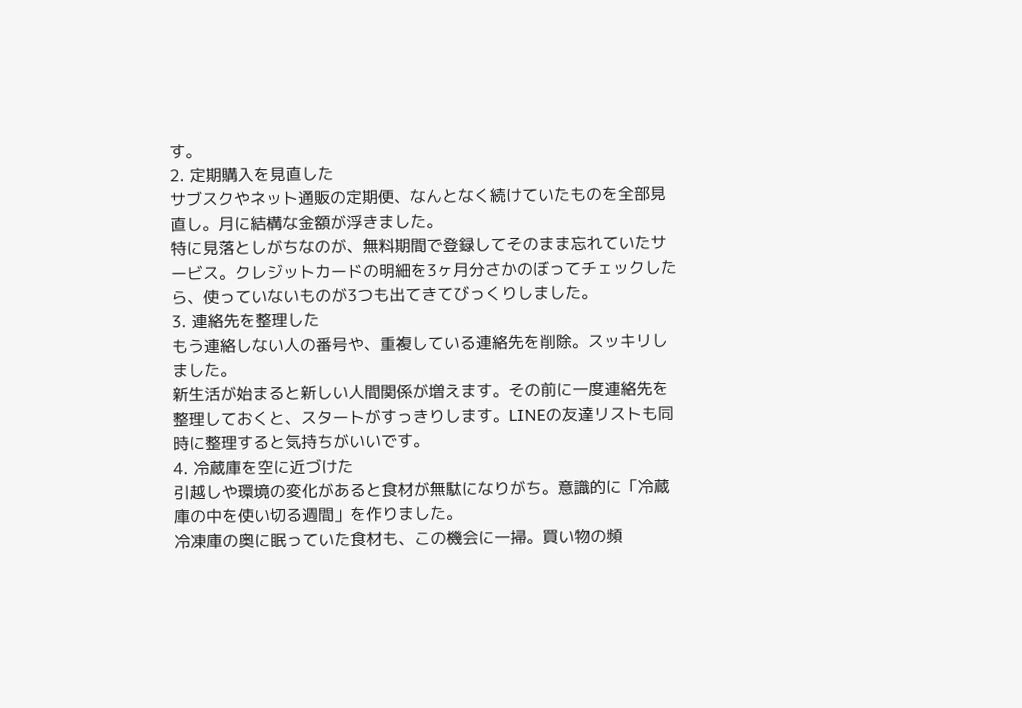す。
2. 定期購入を見直した
サブスクやネット通販の定期便、なんとなく続けていたものを全部見直し。月に結構な金額が浮きました。
特に見落としがちなのが、無料期間で登録してそのまま忘れていたサービス。クレジットカードの明細を3ヶ月分さかのぼってチェックしたら、使っていないものが3つも出てきてびっくりしました。
3. 連絡先を整理した
もう連絡しない人の番号や、重複している連絡先を削除。スッキリしました。
新生活が始まると新しい人間関係が増えます。その前に一度連絡先を整理しておくと、スタートがすっきりします。LINEの友達リストも同時に整理すると気持ちがいいです。
4. 冷蔵庫を空に近づけた
引越しや環境の変化があると食材が無駄になりがち。意識的に「冷蔵庫の中を使い切る週間」を作りました。
冷凍庫の奥に眠っていた食材も、この機会に一掃。買い物の頻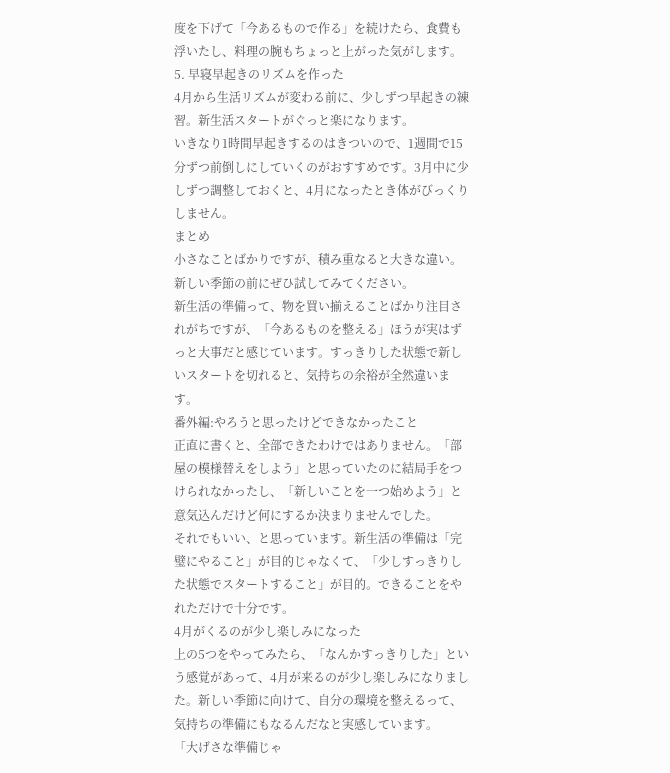度を下げて「今あるもので作る」を続けたら、食費も浮いたし、料理の腕もちょっと上がった気がします。
5. 早寝早起きのリズムを作った
4月から生活リズムが変わる前に、少しずつ早起きの練習。新生活スタートがぐっと楽になります。
いきなり1時間早起きするのはきついので、1週間で15分ずつ前倒しにしていくのがおすすめです。3月中に少しずつ調整しておくと、4月になったとき体がびっくりしません。
まとめ
小さなことばかりですが、積み重なると大きな違い。新しい季節の前にぜひ試してみてください。
新生活の準備って、物を買い揃えることばかり注目されがちですが、「今あるものを整える」ほうが実はずっと大事だと感じています。すっきりした状態で新しいスタートを切れると、気持ちの余裕が全然違います。
番外編:やろうと思ったけどできなかったこと
正直に書くと、全部できたわけではありません。「部屋の模様替えをしよう」と思っていたのに結局手をつけられなかったし、「新しいことを一つ始めよう」と意気込んだけど何にするか決まりませんでした。
それでもいい、と思っています。新生活の準備は「完璧にやること」が目的じゃなくて、「少しすっきりした状態でスタートすること」が目的。できることをやれただけで十分です。
4月がくるのが少し楽しみになった
上の5つをやってみたら、「なんかすっきりした」という感覚があって、4月が来るのが少し楽しみになりました。新しい季節に向けて、自分の環境を整えるって、気持ちの準備にもなるんだなと実感しています。
「大げさな準備じゃ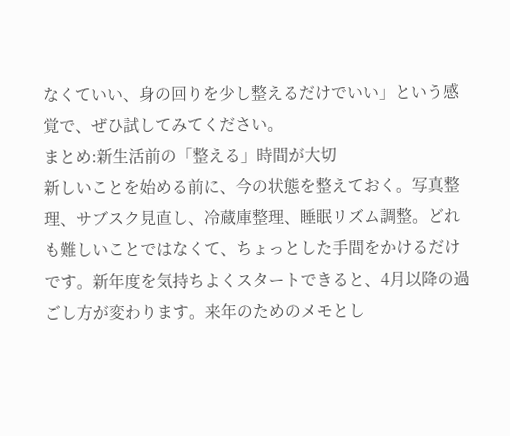なくていい、身の回りを少し整えるだけでいい」という感覚で、ぜひ試してみてください。
まとめ:新生活前の「整える」時間が大切
新しいことを始める前に、今の状態を整えておく。写真整理、サブスク見直し、冷蔵庫整理、睡眠リズム調整。どれも難しいことではなくて、ちょっとした手間をかけるだけです。新年度を気持ちよくスタートできると、4月以降の過ごし方が変わります。来年のためのメモとし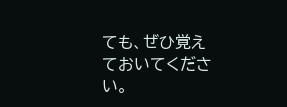ても、ぜひ覚えておいてください。